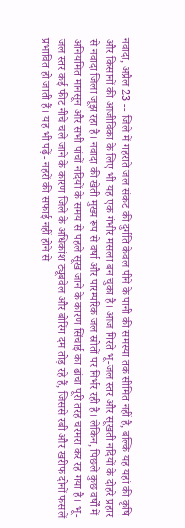नवादा, अप्रैल 23 -- जिले में गहराते जल संकट की दुर्गति केवल पीने के पानी की समस्या तक सीमित नहीं है, बल्कि यह यहां की कृषि और किसानों की आजीविका के लिए भी यह एक गंभीर मसला बन चुका है। आज गिरते भू-जल स्तर और सूखती नदियों के दोहरे प्रहार से नवादा जिला जूझ रहा है। नवादा की खेती मुख्य रूप से वर्षा और पारम्परिक जल स्रोतों पर निर्भर रही है। लेकिन, पिछले कुछ वर्षों में अनियमित मानसून और सभी पांचों नदियों के समय से पहले सूख जाने के कारण सिंचाई का ढांचा पूरी तरह चरमरा कर रह गया है। भू-जल स्तर कई फीट नीचे चले जाने के कारण जिले के अधिकांश ट्यूबवेल और बोरिंग दम तोड़ रहे हैं, जिससे रबी और खरीफ दोनों फसलें प्रभावित हो जाती हैं। यह भी पढ़ें- नहरों की सफाई नहीं होने से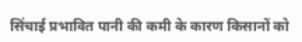सिंचाई प्रभावित पानी की कमी के कारण किसानों को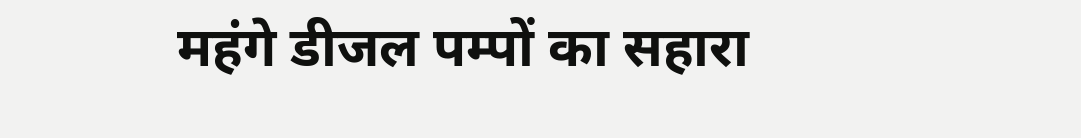महंगे डीजल पम्पों का सहारा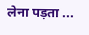लेना पड़ता ...